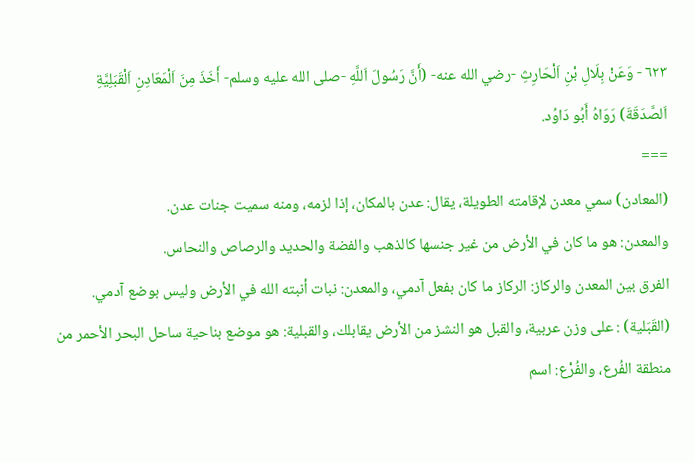٦٢٣ - وَعَنْ بِلَالِ بْنِ اَلْحَارِثِ -رضي الله عنه- (أَنَّ رَسُولَ اَللَّهِ -صلى الله عليه وسلم- أَخَذَ مِنَ اَلْمَعَادِنِ اَلْقَبَلِيَّةِ اَلصَّدَقَةَ) رَوَاهُ أَبُو دَاوُد.
===
(المعادن) سمي معدن لإقامته الطويلة، يقال: عدن بالمكان، إذا لزمه، ومنه سميت جنات عدن.
والمعدن: هو ما كان في الأرض من غير جنسها كالذهب والفضة والحديد والرصاص والنحاس.
الفرق بين المعدن والركاز: الركاز ما كان بفعل آدمي، والمعدن: نبات أنبته الله في الأرض وليس بوضع آدمي.
(القَبَلية) : على وزن عربية، والقبل هو النشز من الأرض يقابلك، والقبلية: هو موضع بناحية ساحل البحر الأحمر من منطقة الفُرع، والفُرْع: اسم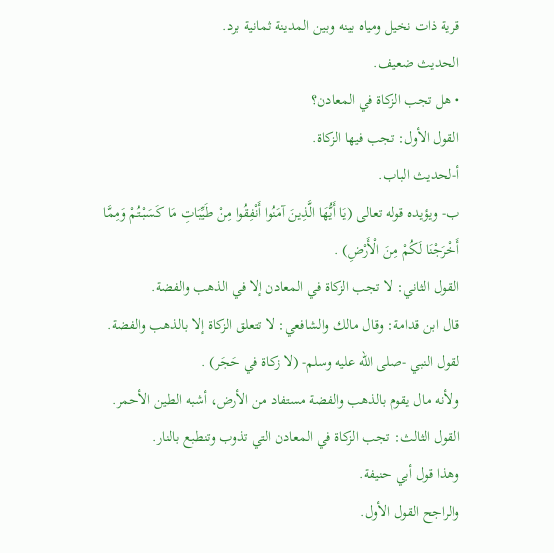قرية ذات نخيل ومياه بينه وبين المدينة ثمانية برد.
الحديث ضعيف.
• هل تجب الزكاة في المعادن؟
القول الأول: تجب فيها الزكاة.
أ-لحديث الباب.
ب- ويؤيده قوله تعالى (يَا أَيُّهَا الَّذِينَ آمَنُوا أَنْفِقُوا مِنْ طَيِّبَاتِ مَا كَسَبْتُمْ وَمِمَّا أَخْرَجْنَا لَكُمْ مِنَ الْأَرْضِ) .
القول الثاني: لا تجب الزكاة في المعادن إلا في الذهب والفضة.
قال ابن قدامة: وقال مالك والشافعي: لا تتعلق الزكاة إلا بالذهب والفضة.
لقول النبي -صلى الله عليه وسلم- (لا زكاة في حَجَر) .
ولأنه مال يقوم بالذهب والفضة مستفاد من الأرض، أشبه الطين الأحمر.
القول الثالث: تجب الزكاة في المعادن التي تذوب وتنطبع بالنار.
وهذا قول أبي حنيفة.
والراجح القول الأول.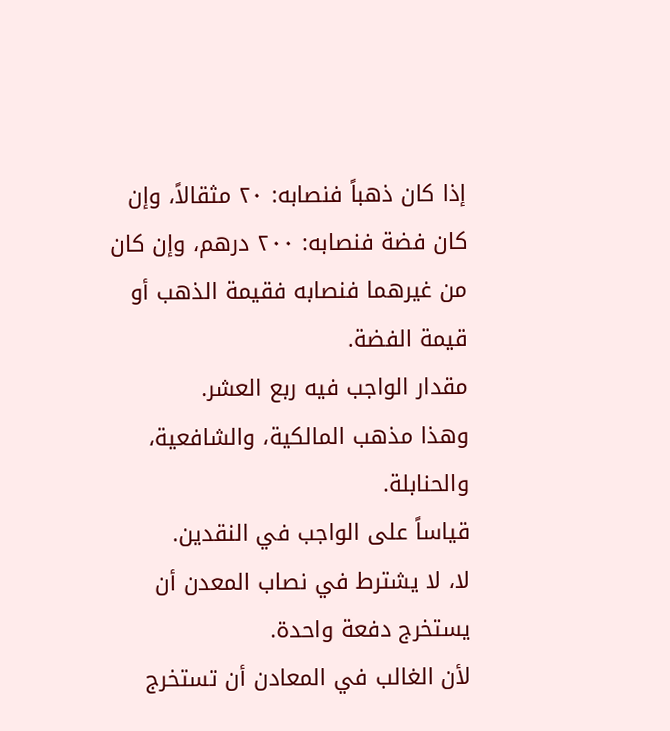إذا كان ذهباً فنصابه: ٢٠ مثقالاً، وإن كان فضة فنصابه: ٢٠٠ درهم، وإن كان من غيرهما فنصابه فقيمة الذهب أو قيمة الفضة.
مقدار الواجب فيه ربع العشر.
وهذا مذهب المالكية، والشافعية، والحنابلة.
قياساً على الواجب في النقدين.
لا، لا يشترط في نصاب المعدن أن يستخرج دفعة واحدة.
لأن الغالب في المعادن أن تستخرج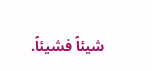شيئاً فشيئاً.